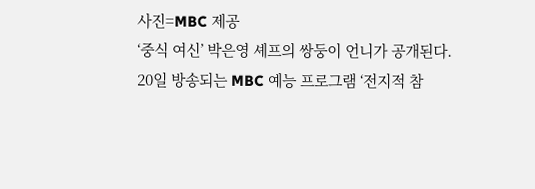사진=MBC 제공
‘중식 여신’ 박은영 셰프의 쌍둥이 언니가 공개된다.
20일 방송되는 MBC 예능 프로그램 ‘전지적 참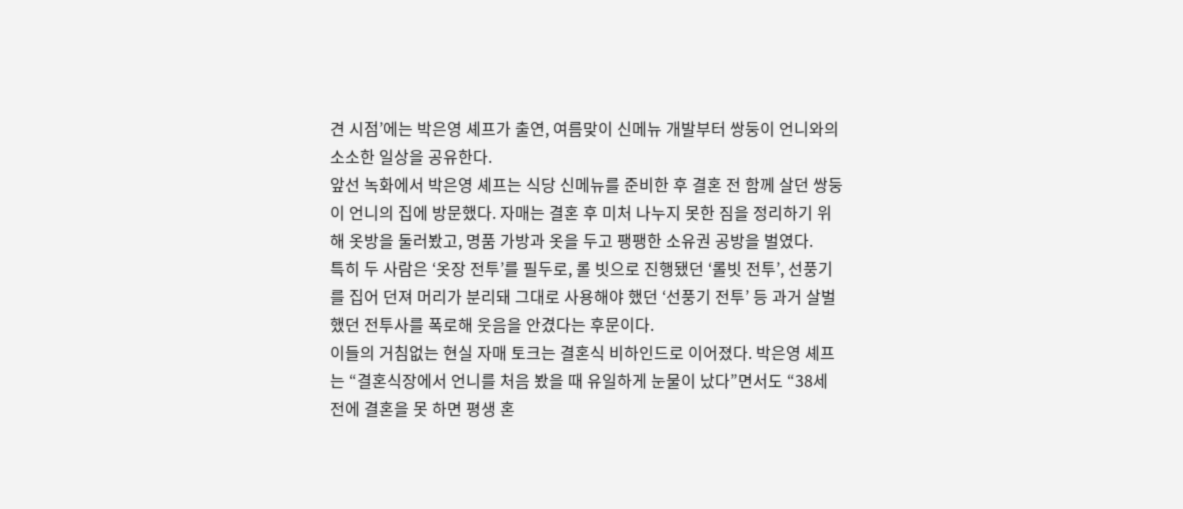견 시점’에는 박은영 셰프가 출연, 여름맞이 신메뉴 개발부터 쌍둥이 언니와의 소소한 일상을 공유한다.
앞선 녹화에서 박은영 셰프는 식당 신메뉴를 준비한 후 결혼 전 함께 살던 쌍둥이 언니의 집에 방문했다. 자매는 결혼 후 미처 나누지 못한 짐을 정리하기 위해 옷방을 둘러봤고, 명품 가방과 옷을 두고 팽팽한 소유권 공방을 벌였다.
특히 두 사람은 ‘옷장 전투’를 필두로, 롤 빗으로 진행됐던 ‘롤빗 전투’, 선풍기를 집어 던져 머리가 분리돼 그대로 사용해야 했던 ‘선풍기 전투’ 등 과거 살벌했던 전투사를 폭로해 웃음을 안겼다는 후문이다.
이들의 거침없는 현실 자매 토크는 결혼식 비하인드로 이어졌다. 박은영 셰프는 “결혼식장에서 언니를 처음 봤을 때 유일하게 눈물이 났다”면서도 “38세 전에 결혼을 못 하면 평생 혼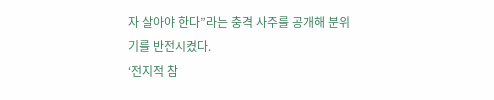자 살아야 한다”라는 충격 사주를 공개해 분위기를 반전시켰다.
‘전지적 참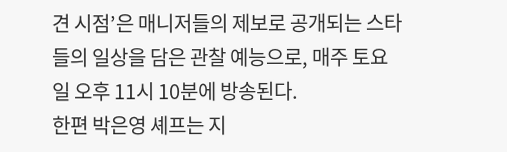견 시점’은 매니저들의 제보로 공개되는 스타들의 일상을 담은 관찰 예능으로, 매주 토요일 오후 11시 10분에 방송된다.
한편 박은영 셰프는 지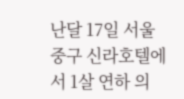난달 17일 서울 중구 신라호텔에서 1살 연하 의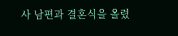사 남편과 결혼식을 올렸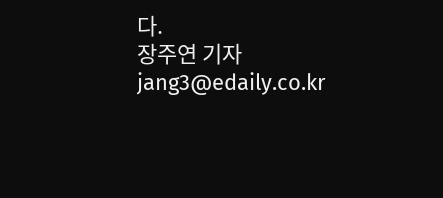다.
장주연 기자 jang3@edaily.co.kr